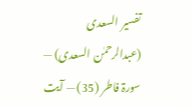تفسیر السعدی (عبدالرحمٰن السعدی) — سورۃ فاطر (35) — آیت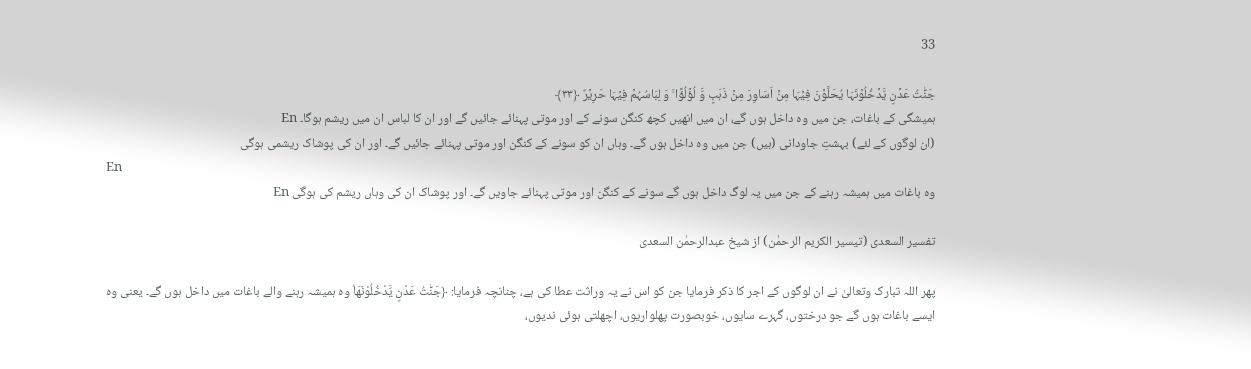33

جَنّٰتُ عَدۡنٍ یَّدۡخُلُوۡنَہَا یُحَلَّوۡنَ فِیۡہَا مِنۡ اَسَاوِرَ مِنۡ ذَہَبٍ وَّ لُؤۡلُؤًا ۚ وَ لِبَاسُہُمۡ فِیۡہَا حَرِیۡرٌ ﴿۳۳﴾
ہمیشگی کے باغات، جن میں وہ داخل ہوں گے، ان میں انھیں کچھ کنگن سونے کے اور موتی پہنائے جائیں گے اور ان کا لباس ان میں ریشم ہوگا۔ En
(ان لوگوں کے لئے) بہشتِ جاودانی (ہیں) جن میں وہ داخل ہوں گے۔ وہاں ان کو سونے کے کنگن اور موتی پہنائے جائیں گے۔ اور ان کی پوشاک ریشمی ہوگی
En
وه باغات میں ہمیشہ رہنے کے جن میں یہ لوگ داخل ہوں گے سونے کے کنگن اور موتی پہنائے جاویں گے۔ اور پوشاک ان کی وہاں ریشم کی ہوگی En

تفسیر السعدی (تیسیر الکریم الرحمٰن) از شیخ عبدالرحمٰن السعدی

پھر اللہ تبارک وتعالیٰ نے ان لوگوں کے اجر کا ذکر فرمایا جن کو اس نے یہ وراثت عطا کی ہے، چنانچہ فرمایا: ﴿جَنّٰتُ عَدْنٍ یَّدْخُلُوْنَهَا۠ وہ ہمیشہ رہنے والے باغات میں داخل ہوں گے۔ یعنی وہ ایسے باغات ہوں گے جو درختوں، گہرے سایوں، خوبصورت پھلواریوں، اچھلتی ہوئی ندیوں،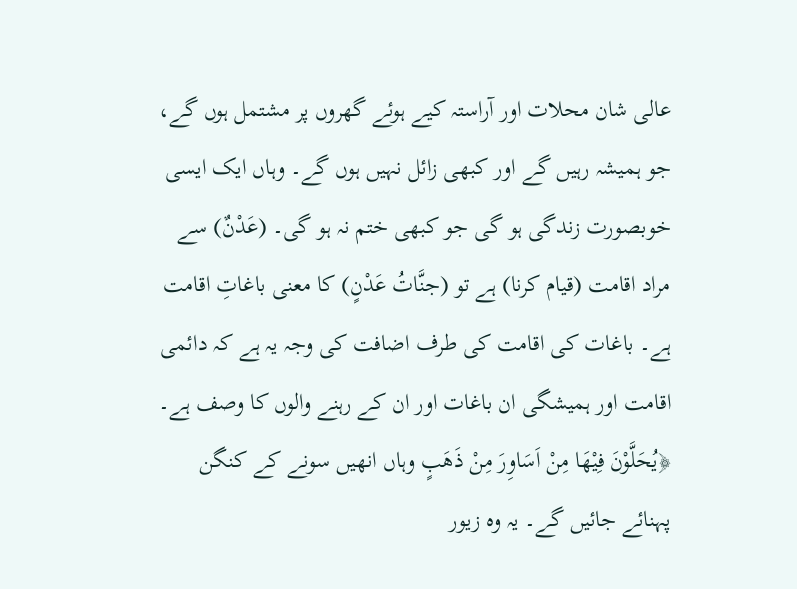عالی شان محلات اور آراستہ کیے ہوئے گھروں پر مشتمل ہوں گے، جو ہمیشہ رہیں گے اور کبھی زائل نہیں ہوں گے۔ وہاں ایک ایسی خوبصورت زندگی ہو گی جو کبھی ختم نہ ہو گی۔ (عَدْنٌ) سے مراد اقامت (قیام کرنا) ہے تو (جنَّاتُ عَدْنٍ) کا معنی باغاتِ اقامت ہے۔ باغات کی اقامت کی طرف اضافت کی وجہ یہ ہے کہ دائمی اقامت اور ہمیشگی ان باغات اور ان کے رہنے والوں کا وصف ہے۔ ﴿یُحَلَّوْنَ فِیْهَا مِنْ اَسَاوِرَ مِنْ ذَهَبٍ وہاں انھیں سونے کے کنگن پہنائے جائیں گے۔ یہ وہ زیور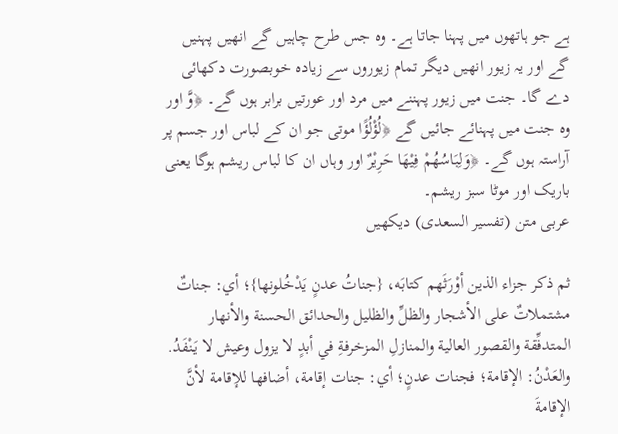ہے جو ہاتھوں میں پہنا جاتا ہے۔ وہ جس طرح چاہیں گے انھیں پہنیں گے اور یہ زیور انھیں دیگر تمام زیوروں سے زیادہ خوبصورت دکھائی دے گا۔ جنت میں زیور پہننے میں مرد اور عورتیں برابر ہوں گے۔ ﴿وَّ اور وہ جنت میں پہنائے جائیں گے ﴿لُؤْلُؤًا موتی جو ان کے لباس اور جسم پر آراستہ ہوں گے۔ ﴿وَلِبَاسُهُمْ فِیْهَا حَرِیْرٌ اور وہاں ان کا لباس ریشم ہوگا یعنی باریک اور موٹا سبز ریشم۔
عربی متن (تفسیر السعدی) دیکھیں

ثم ذكر جزاء الذين أوْرَثَهم كتابَه، {جناتُ عدنٍ يَدْخُلونها}؛ أي: جناتٌ مشتملاتٌ على الأشجار والظلِّ والظليل والحدائق الحسنة والأنهار المتدفِّقة والقصور العالية والمنازلِ المزخرفةِ في أبدٍ لا يزول وعيش لا يَنْفَدُ. والعَدْنُ: الإقامة؛ فجنات عدنٍ؛ أي: جنات إقامة، أضافها للإقامة لأنَّ الإقامةَ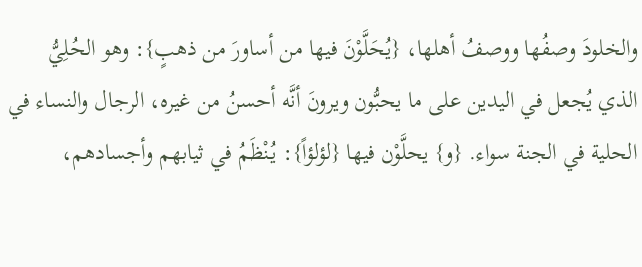والخلودَ وصفُها ووصفُ أهلها، {يُحَلَّوْنَ فيها من أساورَ من ذهبٍ}: وهو الحُلِيُّ الذي يُجعل في اليدين على ما يحبُّون ويرونَ أنَّه أحسنُ من غيره، الرجال والنساء في الحلية في الجنة سواء. {و} يحلَّوْن فيها {لؤلؤاً}: يُنْظَمُ في ثيابهم وأجسادهم،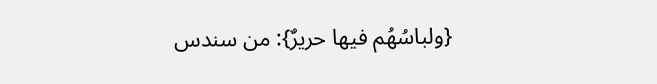{ولباسُهُم فيها حريرٌ}: من سندس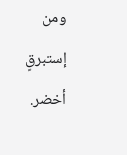ومن إستبرقٍ أخضر.